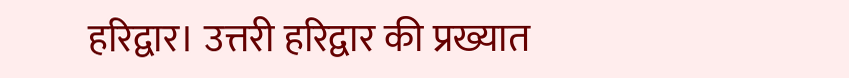हरिद्वार। उत्तरी हरिद्वार की प्रख्यात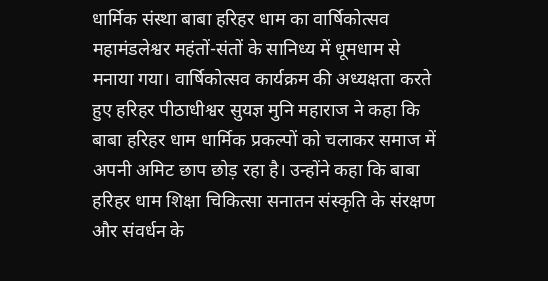धार्मिक संस्था बाबा हरिहर धाम का वार्षिकोत्सव महामंडलेश्वर महंतों-संतों के सानिध्य में धूमधाम से मनाया गया। वार्षिकोत्सव कार्यक्रम की अध्यक्षता करते हुए हरिहर पीठाधीश्वर सुयज्ञ मुनि महाराज ने कहा कि बाबा हरिहर धाम धार्मिक प्रकल्पों को चलाकर समाज में अपनी अमिट छाप छोड़ रहा है। उन्होंने कहा कि बाबा हरिहर धाम शिक्षा चिकित्सा सनातन संस्कृति के संरक्षण और संवर्धन के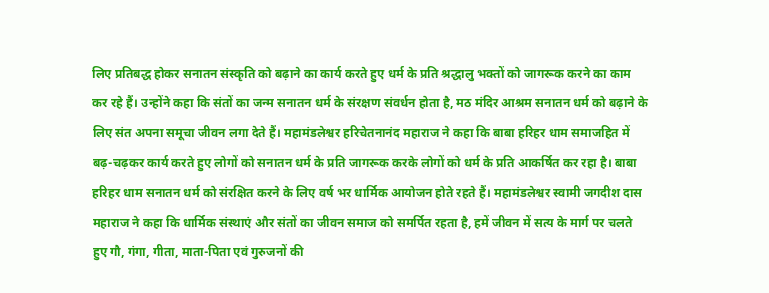लिए प्रतिबद्ध होकर सनातन संस्कृति को बढ़ाने का कार्य करते हुए धर्म के प्रति श्रद्धालु भक्तों को जागरूक करने का काम कर रहे हैं। उन्होंने कहा कि संतों का जन्म सनातन धर्म के संरक्षण संवर्धन होता है, मठ मंदिर आश्रम सनातन धर्म को बढ़ाने के लिए संत अपना समूचा जीवन लगा देते हैं। महामंडलेश्वर हरिचेतनानंद महाराज ने कहा कि बाबा हरिहर धाम समाजहित में बढ़-चढ़कर कार्य करते हुए लोगों को सनातन धर्म के प्रति जागरूक करके लोगों को धर्म के प्रति आकर्षित कर रहा है। बाबा हरिहर धाम सनातन धर्म को संरक्षित करने के लिए वर्ष भर धार्मिक आयोजन होते रहते हैं। महामंडलेश्वर स्वामी जगदीश दास महाराज ने कहा कि धार्मिक संस्थाएं और संतों का जीवन समाज को समर्पित रहता है, हमें जीवन में सत्य के मार्ग पर चलते हुए गौ, गंगा, गीता, माता-पिता एवं गुरुजनों की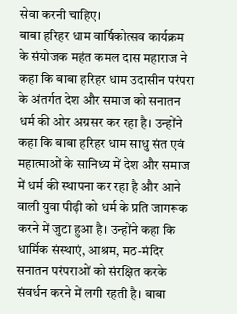सेवा करनी चाहिए।
बाबा हरिहर धाम वार्षिकोत्सव कार्यक्रम के संयोजक महंत कमल दास महाराज ने कहा कि बाबा हरिहर धाम उदासीन परंपरा के अंतर्गत देश और समाज को सनातन धर्म की ओर अग्रसर कर रहा है। उन्होंने कहा कि बाबा हरिहर धाम साधु संत एवं महात्माओं के सानिध्य में देश और समाज में धर्म की स्थापना कर रहा है और आने वाली युवा पीढ़ी को धर्म के प्रति जागरूक करने में जुटा हुआ है। उन्होंने कहा कि धार्मिक संस्थाएं, आश्रम, मठ-मंदिर सनातन परंपराओं को संरक्षित करके संवर्धन करने में लगी रहती है। बाबा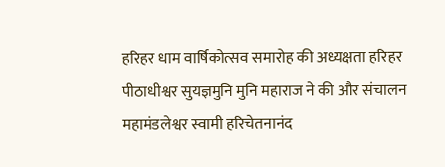हरिहर धाम वार्षिकोत्सव समारोह की अध्यक्षता हरिहर पीठाधीश्वर सुयज्ञमुनि मुनि महाराज ने की और संचालन महामंडलेश्वर स्वामी हरिचेतनानंद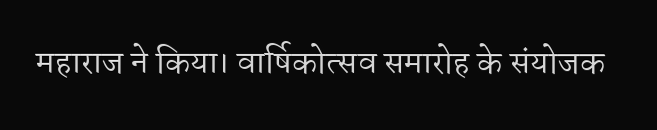महाराज ने किया। वार्षिकोत्सव समारोह के संयोजक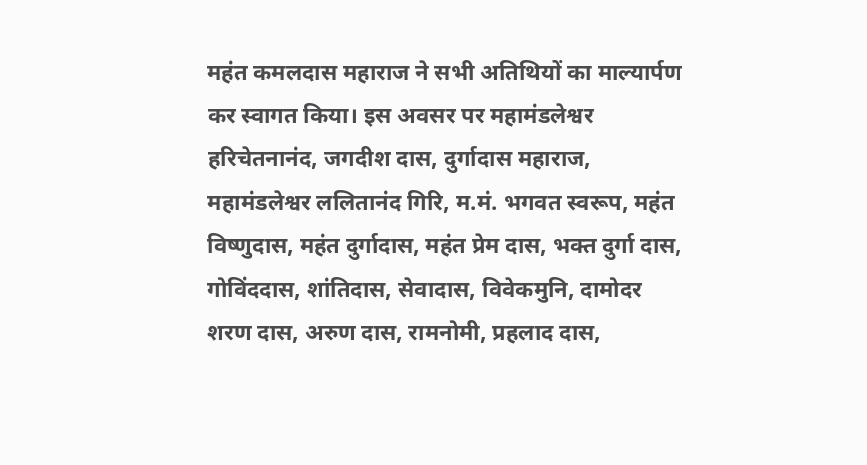महंत कमलदास महाराज ने सभी अतिथियों का माल्यार्पण कर स्वागत किया। इस अवसर पर महामंडलेश्वर हरिचेतनानंद, जगदीश दास, दुर्गादास महाराज, महामंडलेश्वर ललितानंद गिरि, म.मं. भगवत स्वरूप, महंत विष्णुदास, महंत दुर्गादास, महंत प्रेम दास, भक्त दुर्गा दास, गोविंददास, शांतिदास, सेवादास, विवेकमुनि, दामोदर शरण दास, अरुण दास, रामनोमी, प्रहलाद दास,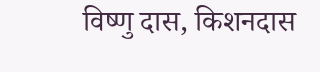विष्णु दास, किशनदास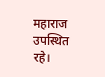महाराज उपस्थित रहे।